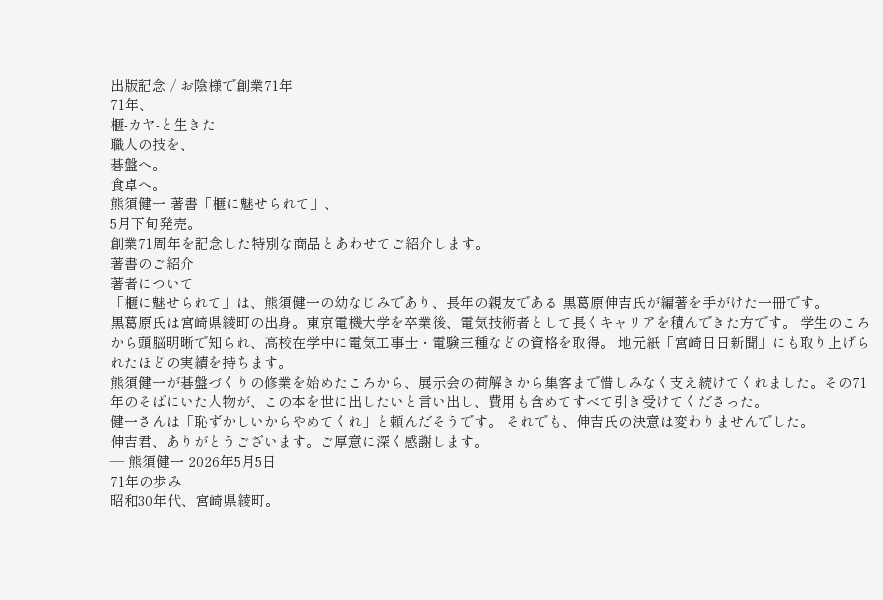出版記念 / お陰様で創業71年
71年、
榧-カヤ-と生きた
職人の技を、
碁盤へ。
食卓へ。
熊須健一 著書「榧に魅せられて」、
5月下旬発売。
創業71周年を記念した特別な商品とあわせてご紹介します。
著書のご紹介
著者について
「榧に魅せられて」は、熊須健一の幼なじみであり、長年の親友である 黒葛原伸吉氏が編著を手がけた一冊です。
黒葛原氏は宮崎県綾町の出身。東京電機大学を卒業後、電気技術者として長くキャリアを積んできた方です。 学生のころから頭脳明晰で知られ、高校在学中に電気工事士・電験三種などの資格を取得。 地元紙「宮崎日日新聞」にも取り上げられたほどの実績を持ちます。
熊須健一が碁盤づくりの修業を始めたころから、展示会の荷解きから集客まで惜しみなく支え続けてくれました。その71年のそばにいた人物が、この本を世に出したいと言い出し、費用も含めてすべて引き受けてくださった。
健一さんは「恥ずかしいからやめてくれ」と頼んだそうです。 それでも、伸吉氏の決意は変わりませんでした。
伸吉君、ありがとうございます。ご厚意に深く感謝します。
— 熊須健一 2026年5月5日
71年の歩み
昭和30年代、宮崎県綾町。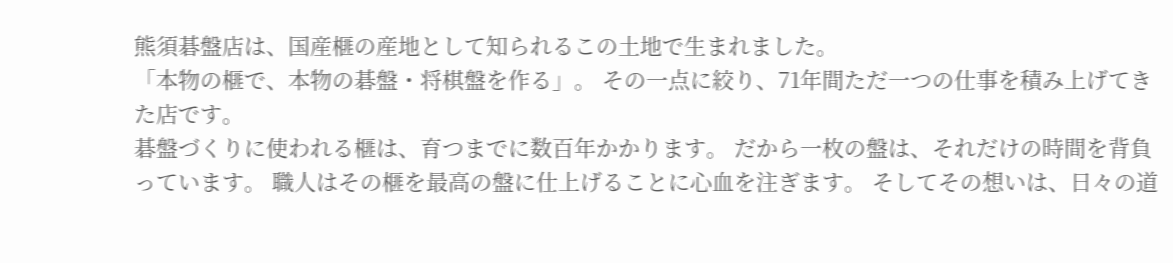熊須碁盤店は、国産榧の産地として知られるこの土地で生まれました。
「本物の榧で、本物の碁盤・将棋盤を作る」。 その一点に絞り、71年間ただ一つの仕事を積み上げてきた店です。
碁盤づくりに使われる榧は、育つまでに数百年かかります。 だから一枚の盤は、それだけの時間を背負っています。 職人はその榧を最高の盤に仕上げることに心血を注ぎます。 そしてその想いは、日々の道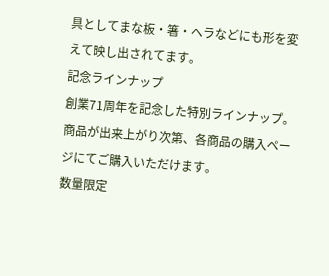具としてまな板・箸・ヘラなどにも形を変えて映し出されてます。
記念ラインナップ
創業71周年を記念した特別ラインナップ。
商品が出来上がり次第、各商品の購入ページにてご購入いただけます。
数量限定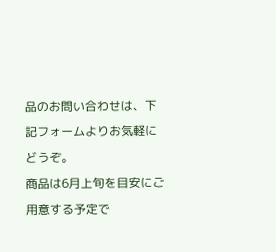品のお問い合わせは、下記フォームよりお気軽にどうぞ。
商品は6月上旬を目安にご用意する予定で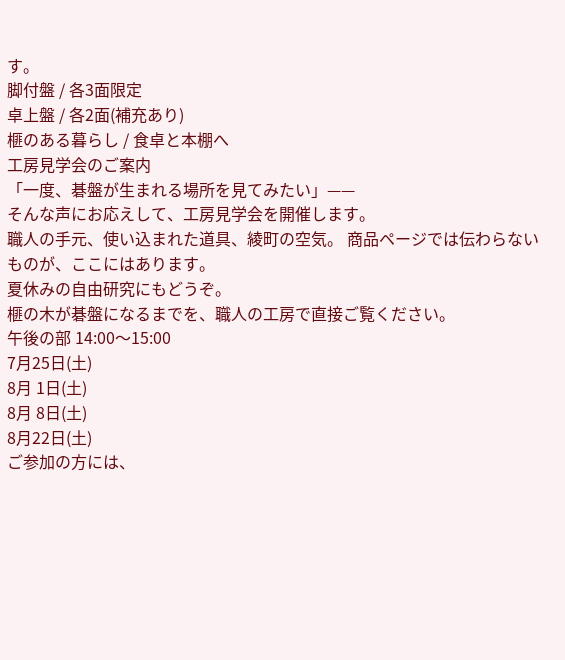す。
脚付盤 / 各3面限定
卓上盤 / 各2面(補充あり)
榧のある暮らし / 食卓と本棚へ
工房見学会のご案内
「一度、碁盤が生まれる場所を見てみたい」——
そんな声にお応えして、工房見学会を開催します。
職人の手元、使い込まれた道具、綾町の空気。 商品ページでは伝わらないものが、ここにはあります。
夏休みの自由研究にもどうぞ。
榧の木が碁盤になるまでを、職人の工房で直接ご覧ください。
午後の部 14:00〜15:00
7月25日(土)
8月 1日(土)
8月 8日(土)
8月22日(土)
ご参加の方には、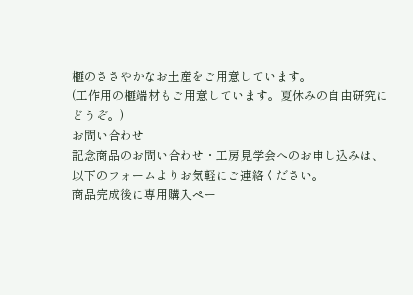榧のささやかなお土産をご用意しています。
(工作用の榧端材もご用意しています。夏休みの自由研究にどうぞ。)
お問い合わせ
記念商品のお問い合わせ・工房見学会へのお申し込みは、
以下のフォームよりお気軽にご連絡ください。
商品完成後に専用購入ペー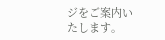ジをご案内いたします。